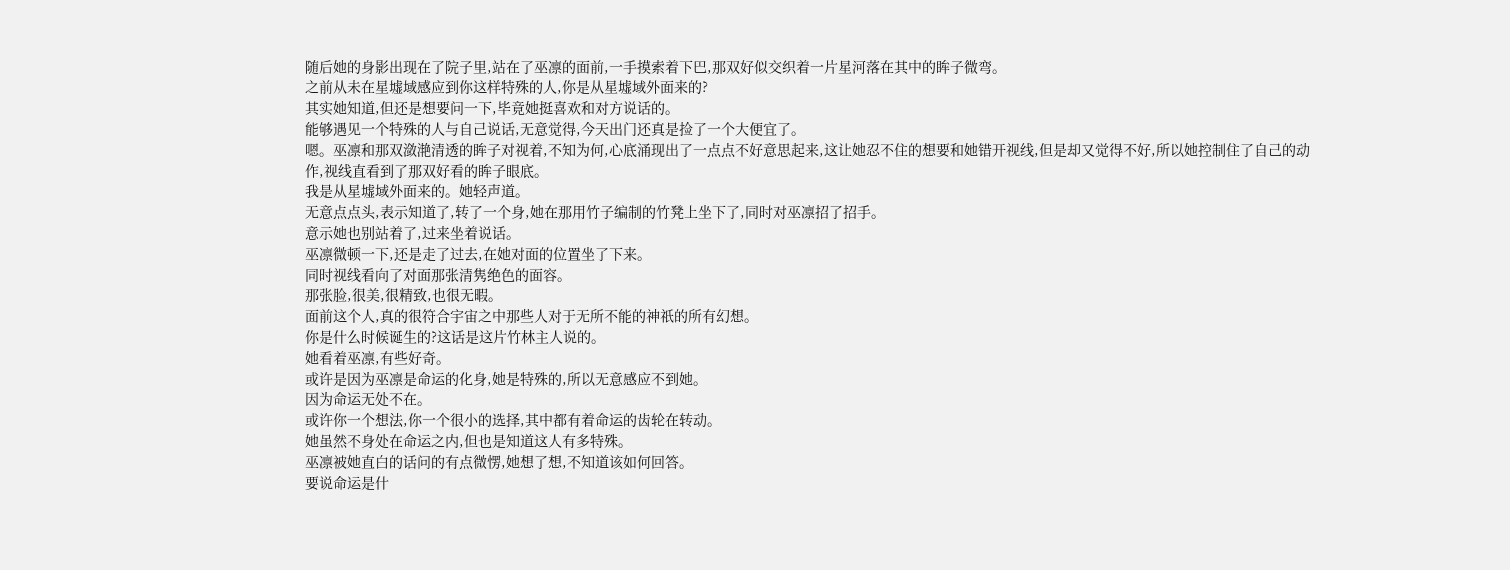随后她的身影出现在了院子里,站在了巫凛的面前,一手摸索着下巴,那双好似交织着一片星河落在其中的眸子微弯。
之前从未在星墟域感应到你这样特殊的人,你是从星墟域外面来的?
其实她知道,但还是想要问一下,毕竟她挺喜欢和对方说话的。
能够遇见一个特殊的人与自己说话,无意觉得,今天出门还真是捡了一个大便宜了。
嗯。巫凛和那双潋滟清透的眸子对视着,不知为何,心底涌现出了一点点不好意思起来,这让她忍不住的想要和她错开视线,但是却又觉得不好,所以她控制住了自己的动作,视线直看到了那双好看的眸子眼底。
我是从星墟域外面来的。她轻声道。
无意点点头,表示知道了,转了一个身,她在那用竹子编制的竹凳上坐下了,同时对巫凛招了招手。
意示她也别站着了,过来坐着说话。
巫凛微顿一下,还是走了过去,在她对面的位置坐了下来。
同时视线看向了对面那张清隽绝色的面容。
那张脸,很美,很精致,也很无暇。
面前这个人,真的很符合宇宙之中那些人对于无所不能的神祇的所有幻想。
你是什么时候诞生的?这话是这片竹林主人说的。
她看着巫凛,有些好奇。
或许是因为巫凛是命运的化身,她是特殊的,所以无意感应不到她。
因为命运无处不在。
或许你一个想法,你一个很小的选择,其中都有着命运的齿轮在转动。
她虽然不身处在命运之内,但也是知道这人有多特殊。
巫凛被她直白的话问的有点微愣,她想了想,不知道该如何回答。
要说命运是什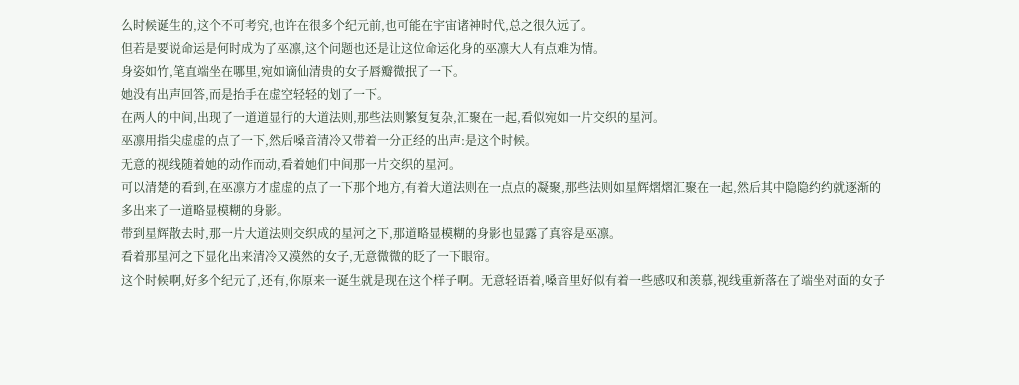么时候诞生的,这个不可考究,也许在很多个纪元前,也可能在宇宙诸神时代,总之很久远了。
但若是要说命运是何时成为了巫凛,这个问题也还是让这位命运化身的巫凛大人有点难为情。
身姿如竹,笔直端坐在哪里,宛如谪仙清贵的女子唇瓣微抿了一下。
她没有出声回答,而是抬手在虚空轻轻的划了一下。
在两人的中间,出现了一道道显行的大道法则,那些法则繁复复杂,汇聚在一起,看似宛如一片交织的星河。
巫凛用指尖虚虚的点了一下,然后嗓音清冷又带着一分正经的出声:是这个时候。
无意的视线随着她的动作而动,看着她们中间那一片交织的星河。
可以清楚的看到,在巫凛方才虚虚的点了一下那个地方,有着大道法则在一点点的凝聚,那些法则如星辉熠熠汇聚在一起,然后其中隐隐约约就逐渐的多出来了一道略显模糊的身影。
带到星辉散去时,那一片大道法则交织成的星河之下,那道略显模糊的身影也显露了真容是巫凛。
看着那星河之下显化出来清冷又漠然的女子,无意微微的眨了一下眼帘。
这个时候啊,好多个纪元了,还有,你原来一诞生就是现在这个样子啊。无意轻语着,嗓音里好似有着一些感叹和羡慕,视线重新落在了端坐对面的女子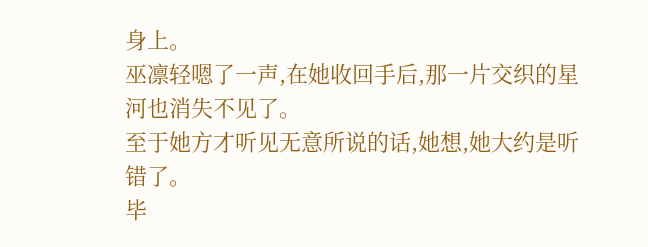身上。
巫凛轻嗯了一声,在她收回手后,那一片交织的星河也消失不见了。
至于她方才听见无意所说的话,她想,她大约是听错了。
毕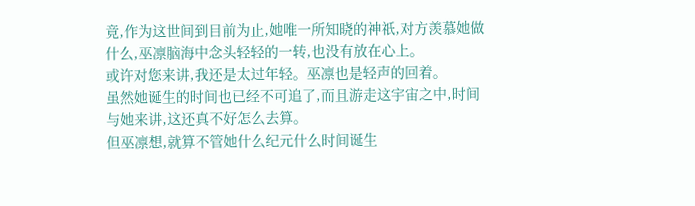竟,作为这世间到目前为止,她唯一所知晓的神祇,对方羡慕她做什么,巫凛脑海中念头轻轻的一转,也没有放在心上。
或许对您来讲,我还是太过年轻。巫凛也是轻声的回着。
虽然她诞生的时间也已经不可追了,而且游走这宇宙之中,时间与她来讲,这还真不好怎么去算。
但巫凛想,就算不管她什么纪元什么时间诞生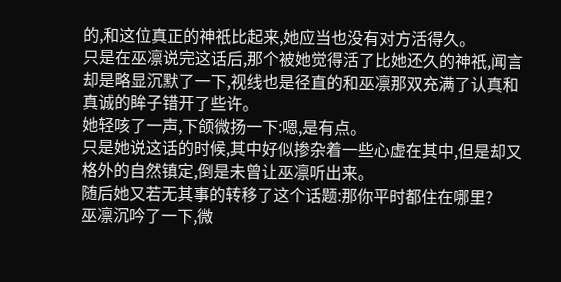的,和这位真正的神祇比起来,她应当也没有对方活得久。
只是在巫凛说完这话后,那个被她觉得活了比她还久的神祇,闻言却是略显沉默了一下,视线也是径直的和巫凛那双充满了认真和真诚的眸子错开了些许。
她轻咳了一声,下颌微扬一下:嗯,是有点。
只是她说这话的时候,其中好似掺杂着一些心虚在其中,但是却又格外的自然镇定,倒是未曾让巫凛听出来。
随后她又若无其事的转移了这个话题:那你平时都住在哪里?
巫凛沉吟了一下,微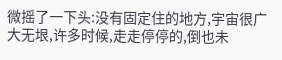微摇了一下头:没有固定住的地方,宇宙很广大无垠,许多时候,走走停停的,倒也未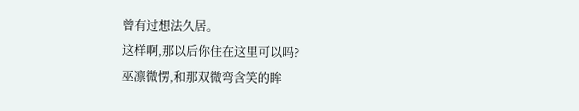曾有过想法久居。
这样啊,那以后你住在这里可以吗?
巫凛微愣,和那双微弯含笑的眸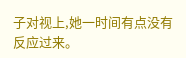子对视上,她一时间有点没有反应过来。